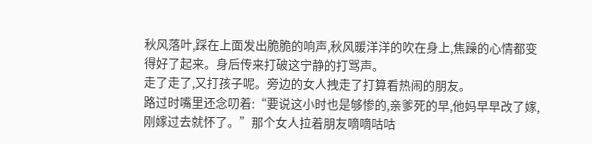秋风落叶,踩在上面发出脆脆的响声,秋风暖洋洋的吹在身上,焦躁的心情都变得好了起来。身后传来打破这宁静的打骂声。
走了走了,又打孩子呢。旁边的女人拽走了打算看热闹的朋友。
路过时嘴里还念叨着:“要说这小时也是够惨的,亲爹死的早,他妈早早改了嫁,刚嫁过去就怀了。”那个女人拉着朋友嘀嘀咕咕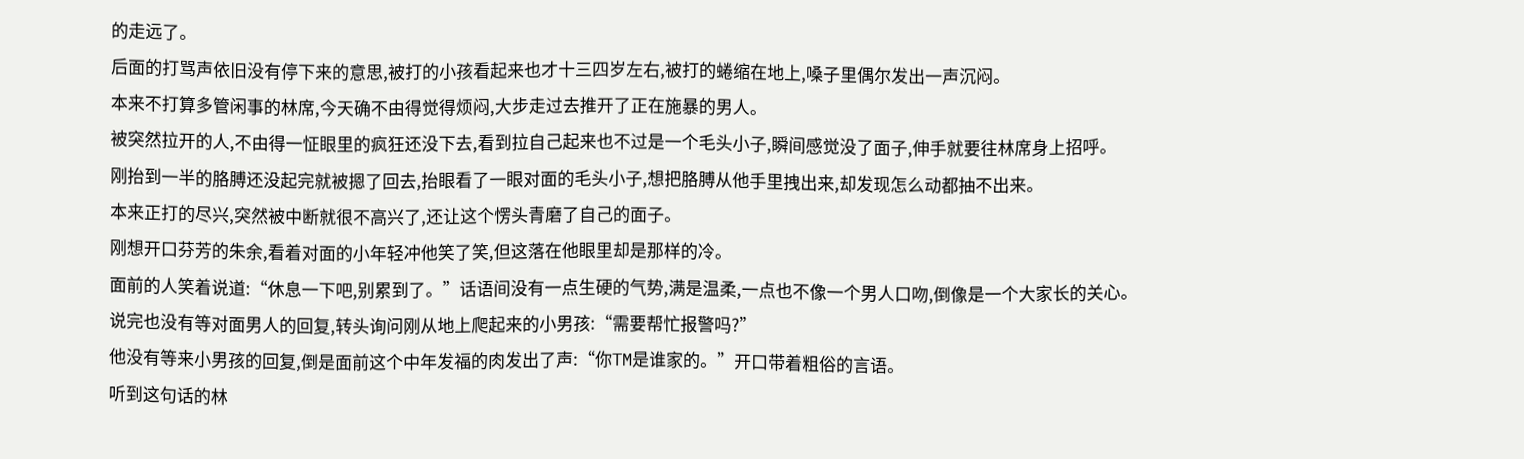的走远了。
后面的打骂声依旧没有停下来的意思,被打的小孩看起来也才十三四岁左右,被打的蜷缩在地上,嗓子里偶尔发出一声沉闷。
本来不打算多管闲事的林席,今天确不由得觉得烦闷,大步走过去推开了正在施暴的男人。
被突然拉开的人,不由得一怔眼里的疯狂还没下去,看到拉自己起来也不过是一个毛头小子,瞬间感觉没了面子,伸手就要往林席身上招呼。
刚抬到一半的胳膊还没起完就被摁了回去,抬眼看了一眼对面的毛头小子,想把胳膊从他手里拽出来,却发现怎么动都抽不出来。
本来正打的尽兴,突然被中断就很不高兴了,还让这个愣头青磨了自己的面子。
刚想开口芬芳的朱余,看着对面的小年轻冲他笑了笑,但这落在他眼里却是那样的冷。
面前的人笑着说道:“休息一下吧,别累到了。”话语间没有一点生硬的气势,满是温柔,一点也不像一个男人口吻,倒像是一个大家长的关心。
说完也没有等对面男人的回复,转头询问刚从地上爬起来的小男孩:“需要帮忙报警吗?”
他没有等来小男孩的回复,倒是面前这个中年发福的肉发出了声:“你TM是谁家的。”开口带着粗俗的言语。
听到这句话的林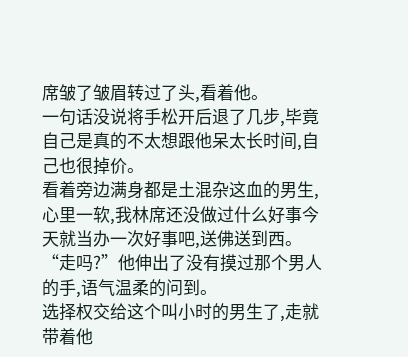席皱了皱眉转过了头,看着他。
一句话没说将手松开后退了几步,毕竟自己是真的不太想跟他呆太长时间,自己也很掉价。
看着旁边满身都是土混杂这血的男生,心里一软,我林席还没做过什么好事今天就当办一次好事吧,送佛送到西。
“走吗?”他伸出了没有摸过那个男人的手,语气温柔的问到。
选择权交给这个叫小时的男生了,走就带着他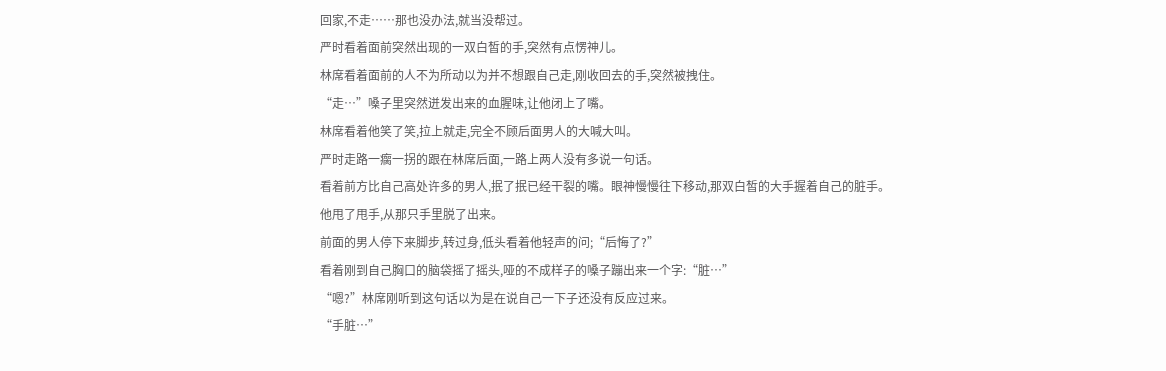回家,不走……那也没办法,就当没帮过。
严时看着面前突然出现的一双白皙的手,突然有点愣神儿。
林席看着面前的人不为所动以为并不想跟自己走,刚收回去的手,突然被拽住。
“走…”嗓子里突然迸发出来的血腥味,让他闭上了嘴。
林席看着他笑了笑,拉上就走,完全不顾后面男人的大喊大叫。
严时走路一瘸一拐的跟在林席后面,一路上两人没有多说一句话。
看着前方比自己高处许多的男人,抿了抿已经干裂的嘴。眼神慢慢往下移动,那双白皙的大手握着自己的脏手。
他甩了甩手,从那只手里脱了出来。
前面的男人停下来脚步,转过身,低头看着他轻声的问;“后悔了?”
看着刚到自己胸口的脑袋摇了摇头,哑的不成样子的嗓子蹦出来一个字:“脏…”
“嗯?”林席刚听到这句话以为是在说自己一下子还没有反应过来。
“手脏…”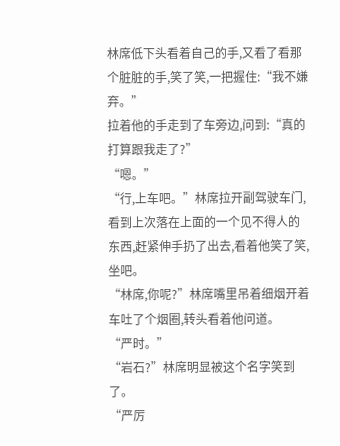林席低下头看着自己的手,又看了看那个脏脏的手,笑了笑,一把握住:“我不嫌弃。”
拉着他的手走到了车旁边,问到:“真的打算跟我走了?”
“嗯。”
“行,上车吧。”林席拉开副驾驶车门,看到上次落在上面的一个见不得人的东西,赶紧伸手扔了出去,看着他笑了笑,坐吧。
“林席,你呢?”林席嘴里吊着细烟开着车吐了个烟圈,转头看着他问道。
“严时。”
“岩石?”林席明显被这个名字笑到了。
“严厉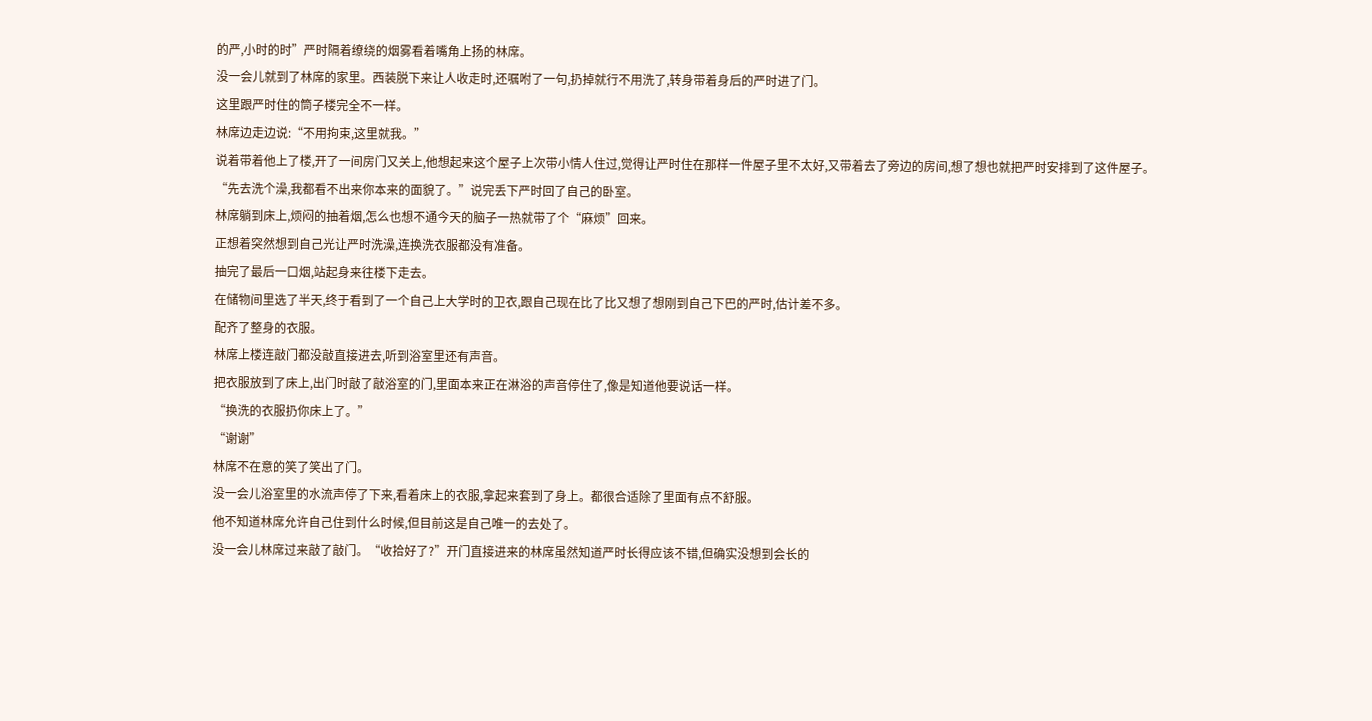的严,小时的时”严时隔着缭绕的烟雾看着嘴角上扬的林席。
没一会儿就到了林席的家里。西装脱下来让人收走时,还嘱咐了一句,扔掉就行不用洗了,转身带着身后的严时进了门。
这里跟严时住的筒子楼完全不一样。
林席边走边说:“不用拘束,这里就我。”
说着带着他上了楼,开了一间房门又关上,他想起来这个屋子上次带小情人住过,觉得让严时住在那样一件屋子里不太好,又带着去了旁边的房间,想了想也就把严时安排到了这件屋子。
“先去洗个澡,我都看不出来你本来的面貌了。”说完丢下严时回了自己的卧室。
林席躺到床上,烦闷的抽着烟,怎么也想不通今天的脑子一热就带了个“麻烦”回来。
正想着突然想到自己光让严时洗澡,连换洗衣服都没有准备。
抽完了最后一口烟,站起身来往楼下走去。
在储物间里选了半天,终于看到了一个自己上大学时的卫衣,跟自己现在比了比又想了想刚到自己下巴的严时,估计差不多。
配齐了整身的衣服。
林席上楼连敲门都没敲直接进去,听到浴室里还有声音。
把衣服放到了床上,出门时敲了敲浴室的门,里面本来正在淋浴的声音停住了,像是知道他要说话一样。
“换洗的衣服扔你床上了。”
“谢谢”
林席不在意的笑了笑出了门。
没一会儿浴室里的水流声停了下来,看着床上的衣服,拿起来套到了身上。都很合适除了里面有点不舒服。
他不知道林席允许自己住到什么时候,但目前这是自己唯一的去处了。
没一会儿林席过来敲了敲门。“收拾好了?”开门直接进来的林席虽然知道严时长得应该不错,但确实没想到会长的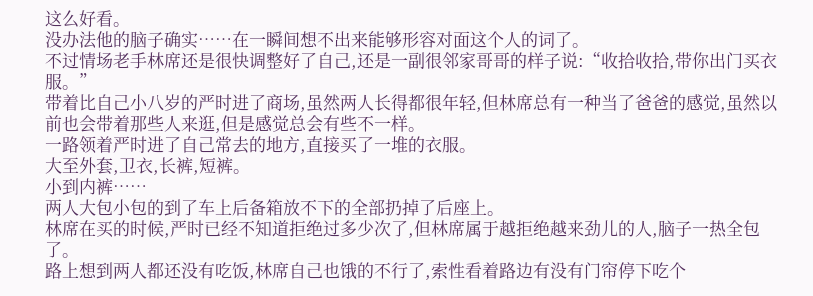这么好看。
没办法他的脑子确实……在一瞬间想不出来能够形容对面这个人的词了。
不过情场老手林席还是很快调整好了自己,还是一副很邻家哥哥的样子说:“收拾收拾,带你出门买衣服。”
带着比自己小八岁的严时进了商场,虽然两人长得都很年轻,但林席总有一种当了爸爸的感觉,虽然以前也会带着那些人来逛,但是感觉总会有些不一样。
一路领着严时进了自己常去的地方,直接买了一堆的衣服。
大至外套,卫衣,长裤,短裤。
小到内裤……
两人大包小包的到了车上后备箱放不下的全部扔掉了后座上。
林席在买的时候,严时已经不知道拒绝过多少次了,但林席属于越拒绝越来劲儿的人,脑子一热全包了。
路上想到两人都还没有吃饭,林席自己也饿的不行了,索性看着路边有没有门帘停下吃个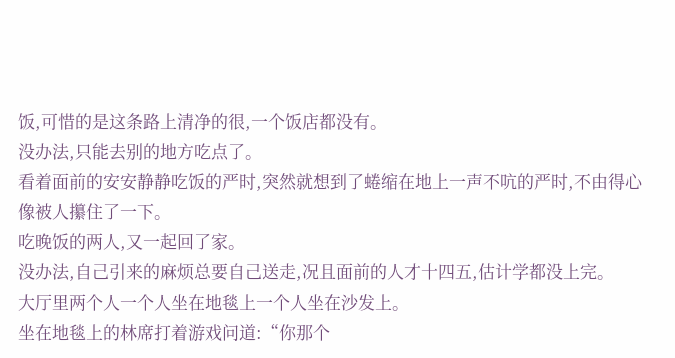饭,可惜的是这条路上清净的很,一个饭店都没有。
没办法,只能去别的地方吃点了。
看着面前的安安静静吃饭的严时,突然就想到了蜷缩在地上一声不吭的严时,不由得心像被人攥住了一下。
吃晚饭的两人,又一起回了家。
没办法,自己引来的麻烦总要自己送走,况且面前的人才十四五,估计学都没上完。
大厅里两个人一个人坐在地毯上一个人坐在沙发上。
坐在地毯上的林席打着游戏问道:“你那个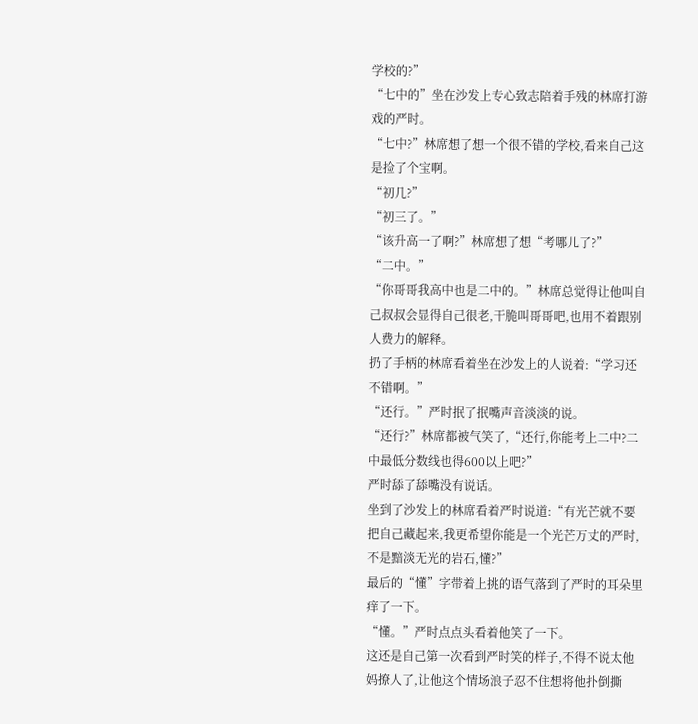学校的?”
“七中的”坐在沙发上专心致志陪着手残的林席打游戏的严时。
“七中?”林席想了想一个很不错的学校,看来自己这是捡了个宝啊。
“初几?”
“初三了。”
“该升高一了啊?”林席想了想“考哪儿了?”
“二中。”
“你哥哥我高中也是二中的。”林席总觉得让他叫自己叔叔会显得自己很老,干脆叫哥哥吧,也用不着跟别人费力的解释。
扔了手柄的林席看着坐在沙发上的人说着:“学习还不错啊。”
“还行。”严时抿了抿嘴声音淡淡的说。
“还行?”林席都被气笑了,“还行,你能考上二中?二中最低分数线也得600以上吧?”
严时舔了舔嘴没有说话。
坐到了沙发上的林席看着严时说道:“有光芒就不要把自己藏起来,我更希望你能是一个光芒万丈的严时,不是黯淡无光的岩石,懂?”
最后的“懂”字带着上挑的语气落到了严时的耳朵里痒了一下。
“懂。”严时点点头看着他笑了一下。
这还是自己第一次看到严时笑的样子,不得不说太他妈撩人了,让他这个情场浪子忍不住想将他扑倒撕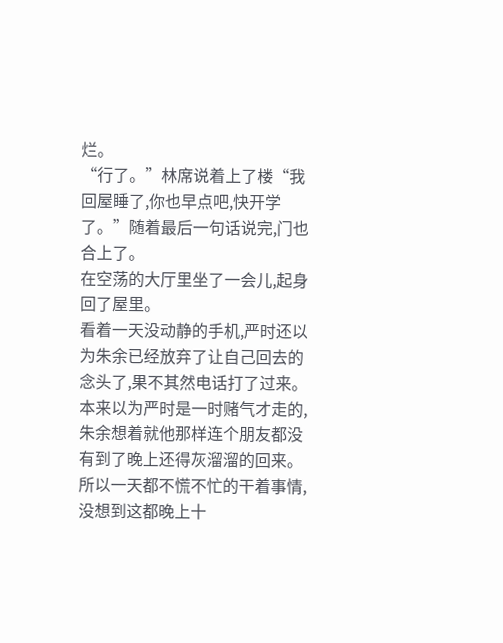烂。
“行了。”林席说着上了楼“我回屋睡了,你也早点吧,快开学了。”随着最后一句话说完,门也合上了。
在空荡的大厅里坐了一会儿,起身回了屋里。
看着一天没动静的手机,严时还以为朱余已经放弃了让自己回去的念头了,果不其然电话打了过来。
本来以为严时是一时赌气才走的,朱余想着就他那样连个朋友都没有到了晚上还得灰溜溜的回来。所以一天都不慌不忙的干着事情,没想到这都晚上十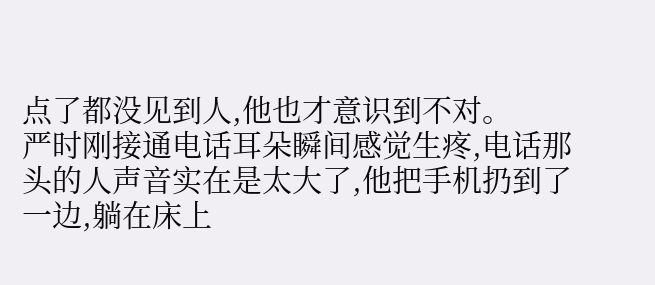点了都没见到人,他也才意识到不对。
严时刚接通电话耳朵瞬间感觉生疼,电话那头的人声音实在是太大了,他把手机扔到了一边,躺在床上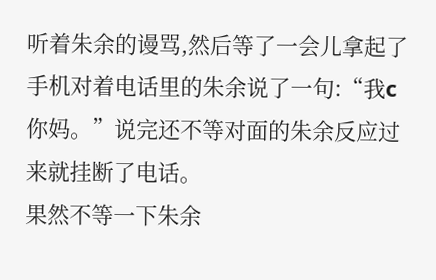听着朱余的谩骂,然后等了一会儿拿起了手机对着电话里的朱余说了一句:“我c你妈。”说完还不等对面的朱余反应过来就挂断了电话。
果然不等一下朱余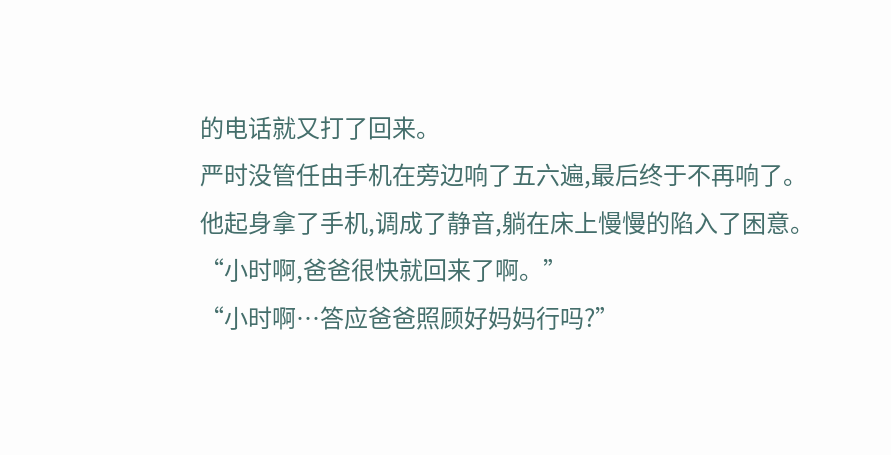的电话就又打了回来。
严时没管任由手机在旁边响了五六遍,最后终于不再响了。
他起身拿了手机,调成了静音,躺在床上慢慢的陷入了困意。
“小时啊,爸爸很快就回来了啊。”
“小时啊…答应爸爸照顾好妈妈行吗?”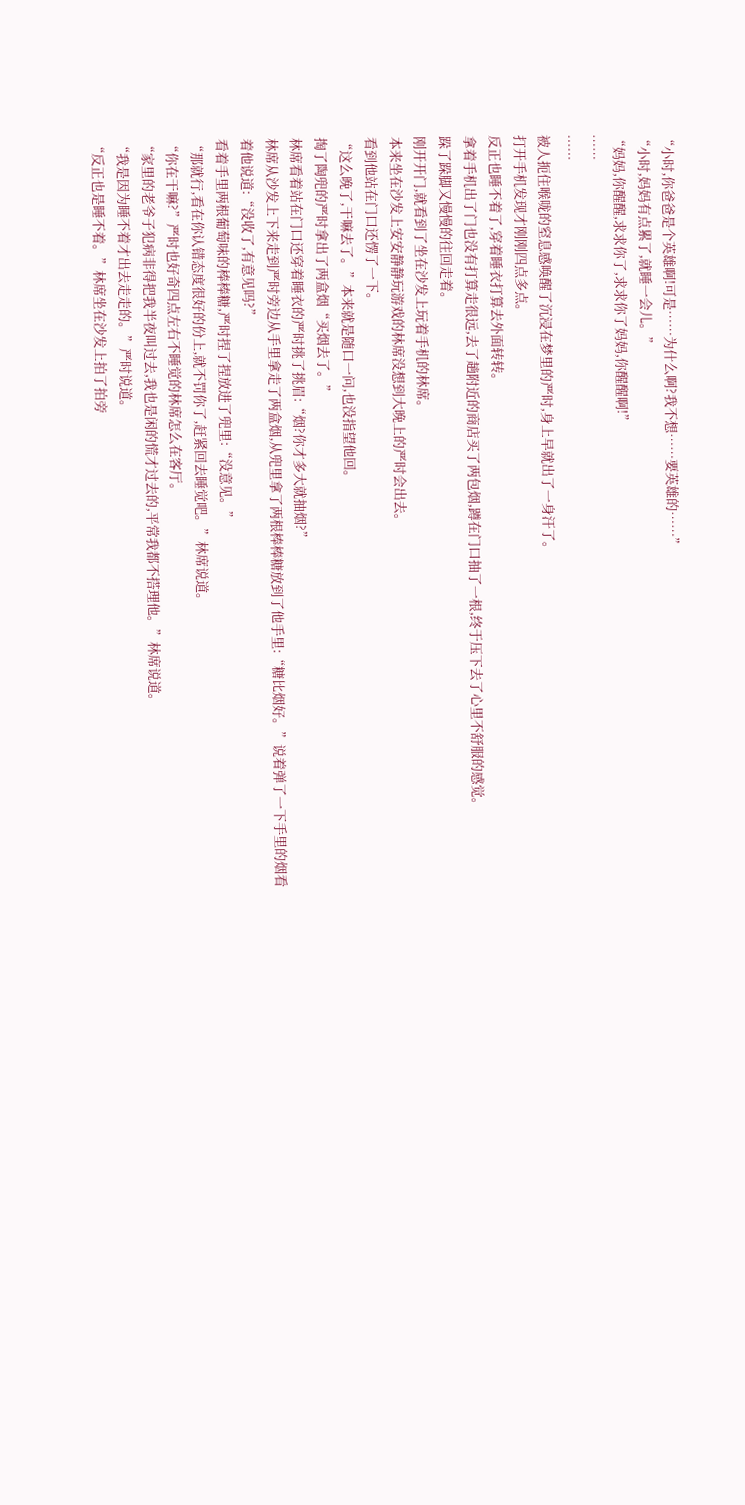“小时,你爸爸是个英雄啊!可是……为什么啊?我不想……要英雄的……”
“小时,妈妈有点累了,就睡一会儿。”
“妈妈,你醒醒,求求你了,求求你了妈妈,你醒醒啊!”
……
……
被人扼住喉咙的窒息感唤醒了沉浸在梦里的严时,身上早就出了一身汗了。
打开手机发现才刚刚四点多点。
反正也睡不着了,穿着睡衣打算去外面转转。
拿着手机出了门也没有打算走很远,去了趟附近的商店买了两包烟,蹲在门口抽了一根,终于压下去了心里不舒服的感觉。
跺了跺脚又慢慢的往回走着。
刚开开门,就看到了坐在沙发上玩着手机的林席。
本来坐在沙发上安安静静玩游戏的林席没想到大晚上的严时会出去。
看到他站在门口还愣了一下。
“这么晚了,干嘛去了。”本来就是随口一问,也没指望他回。
掏了陶兜的严时拿出了两盒烟“买烟去了。”
林席看着站在门口还穿着睡衣的严时挑了挑眉:“烟?你才多大就抽烟?”
林席从沙发上下来走到严时旁边从手里拿走了两盒烟,从兜里拿了两根棒棒糖放到了他手里:“糖比烟好。”说着弹了一下手里的烟看着他说道:“没收了,有意见吗?”
看着手里两根葡萄味的棒棒糖,严时捏了捏放进了兜里:“没意见。”
“那就行,看在你认错态度很好的份上,就不罚你了,赶紧回去睡觉吧。”林席说道。
“你在干嘛?”严时也好奇四点左右不睡觉的林席怎么在客厅。
“家里的老爷子犯病非得把我半夜叫过去,我也是闲的慌才过去的,平常我都不搭理他。”林席说道。
“我是因为睡不着才出去走走的。”严时说道。
“反正也是睡不着。”林席坐在沙发上拍了拍旁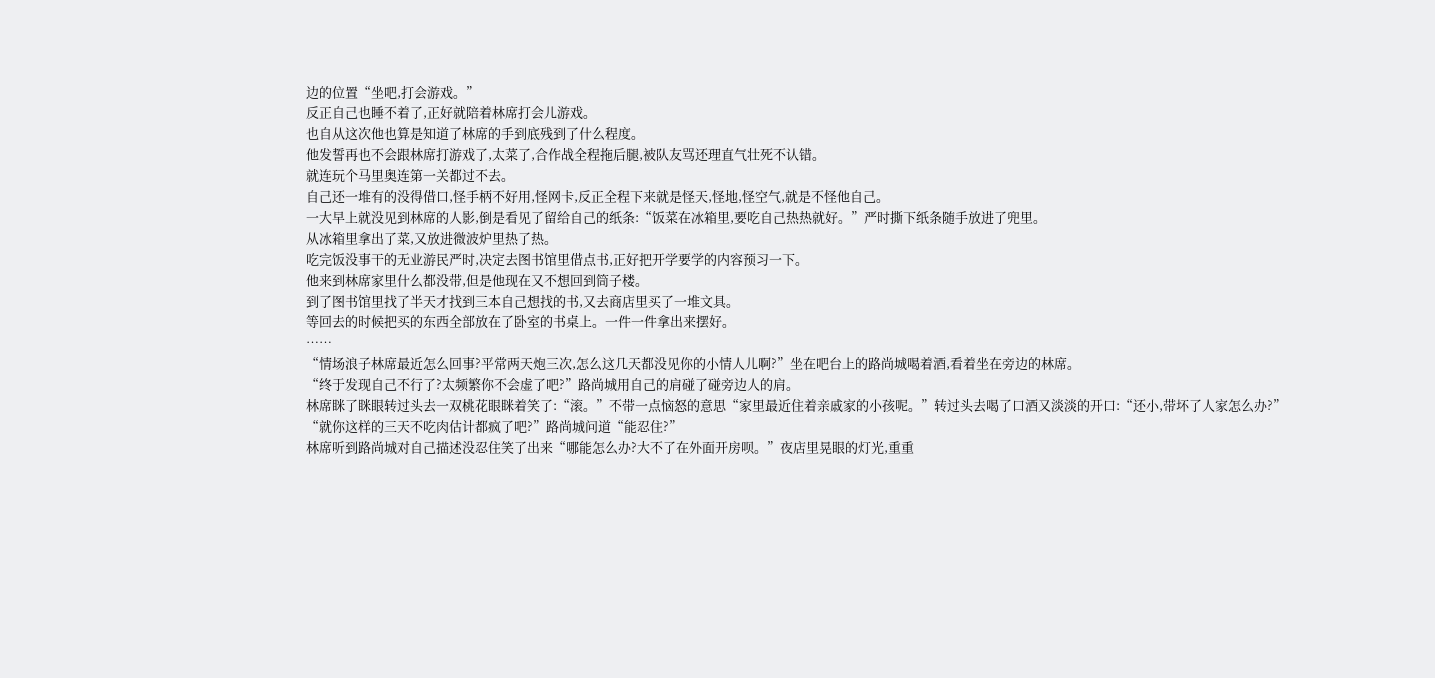边的位置“坐吧,打会游戏。”
反正自己也睡不着了,正好就陪着林席打会儿游戏。
也自从这次他也算是知道了林席的手到底残到了什么程度。
他发誓再也不会跟林席打游戏了,太菜了,合作战全程拖后腿,被队友骂还理直气壮死不认错。
就连玩个马里奥连第一关都过不去。
自己还一堆有的没得借口,怪手柄不好用,怪网卡,反正全程下来就是怪天,怪地,怪空气,就是不怪他自己。
一大早上就没见到林席的人影,倒是看见了留给自己的纸条:“饭菜在冰箱里,要吃自己热热就好。”严时撕下纸条随手放进了兜里。
从冰箱里拿出了菜,又放进微波炉里热了热。
吃完饭没事干的无业游民严时,决定去图书馆里借点书,正好把开学要学的内容预习一下。
他来到林席家里什么都没带,但是他现在又不想回到筒子楼。
到了图书馆里找了半天才找到三本自己想找的书,又去商店里买了一堆文具。
等回去的时候把买的东西全部放在了卧室的书桌上。一件一件拿出来摆好。
……
“情场浪子林席最近怎么回事?平常两天炮三次,怎么这几天都没见你的小情人儿啊?”坐在吧台上的路尚城喝着酒,看着坐在旁边的林席。
“终于发现自己不行了?太频繁你不会虚了吧?”路尚城用自己的肩碰了碰旁边人的肩。
林席眯了眯眼转过头去一双桃花眼眯着笑了:“滚。”不带一点恼怒的意思“家里最近住着亲戚家的小孩呢。”转过头去喝了口酒又淡淡的开口:“还小,带坏了人家怎么办?”
“就你这样的三天不吃肉估计都疯了吧?”路尚城问道“能忍住?”
林席听到路尚城对自己描述没忍住笑了出来“哪能怎么办?大不了在外面开房呗。”夜店里晃眼的灯光,重重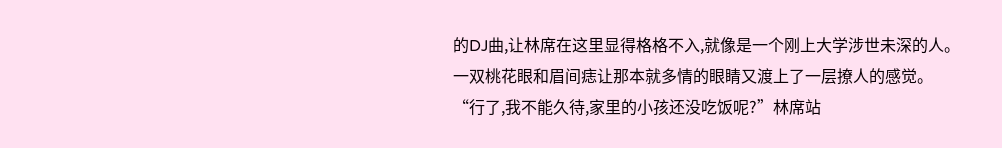的DJ曲,让林席在这里显得格格不入,就像是一个刚上大学涉世未深的人。
一双桃花眼和眉间痣让那本就多情的眼睛又渡上了一层撩人的感觉。
“行了,我不能久待,家里的小孩还没吃饭呢?”林席站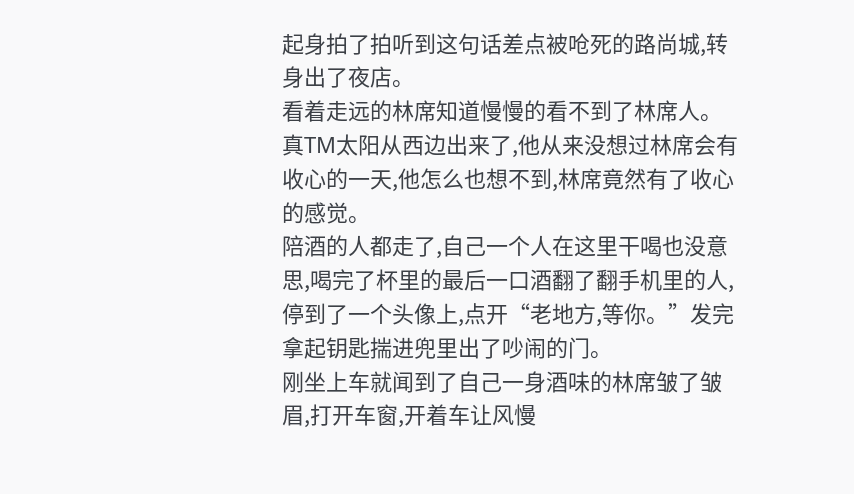起身拍了拍听到这句话差点被呛死的路尚城,转身出了夜店。
看着走远的林席知道慢慢的看不到了林席人。
真TM太阳从西边出来了,他从来没想过林席会有收心的一天,他怎么也想不到,林席竟然有了收心的感觉。
陪酒的人都走了,自己一个人在这里干喝也没意思,喝完了杯里的最后一口酒翻了翻手机里的人,停到了一个头像上,点开“老地方,等你。”发完拿起钥匙揣进兜里出了吵闹的门。
刚坐上车就闻到了自己一身酒味的林席皱了皱眉,打开车窗,开着车让风慢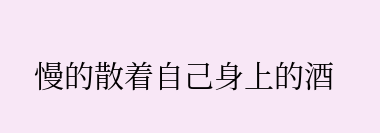慢的散着自己身上的酒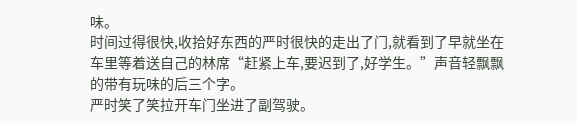味。
时间过得很快,收拾好东西的严时很快的走出了门,就看到了早就坐在车里等着送自己的林席“赶紧上车,要迟到了,好学生。”声音轻飘飘的带有玩味的后三个字。
严时笑了笑拉开车门坐进了副驾驶。